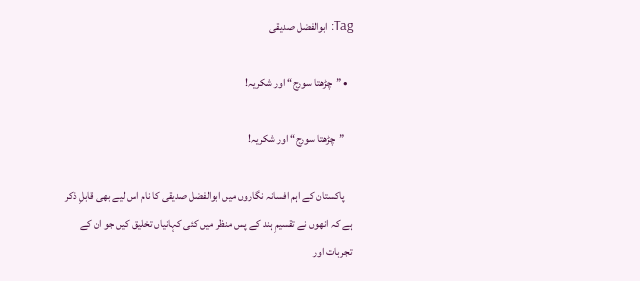Tag: ابوالفضل صدیقی

  • ”چڑھتا سورج“ اور شکریہ!

    ”چڑھتا سورج“ اور شکریہ!

    پاکستان کے اہم افسانہ نگاروں میں ابوالفضل صدیقی کا نام اس لیے بھی قابلِ ذکر ہے کہ انھوں نے تقسیمِ ہند کے پس منظر میں کئی کہانیاں تخلیق کیں جو ان کے تجربات اور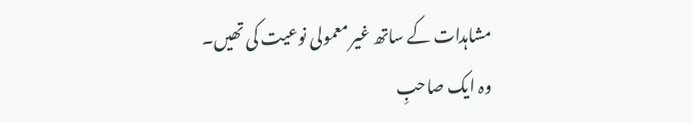مشاہدات کے ساتھ غیر معمولی نوعیت کی تھیں۔ وہ ایک صاحبِ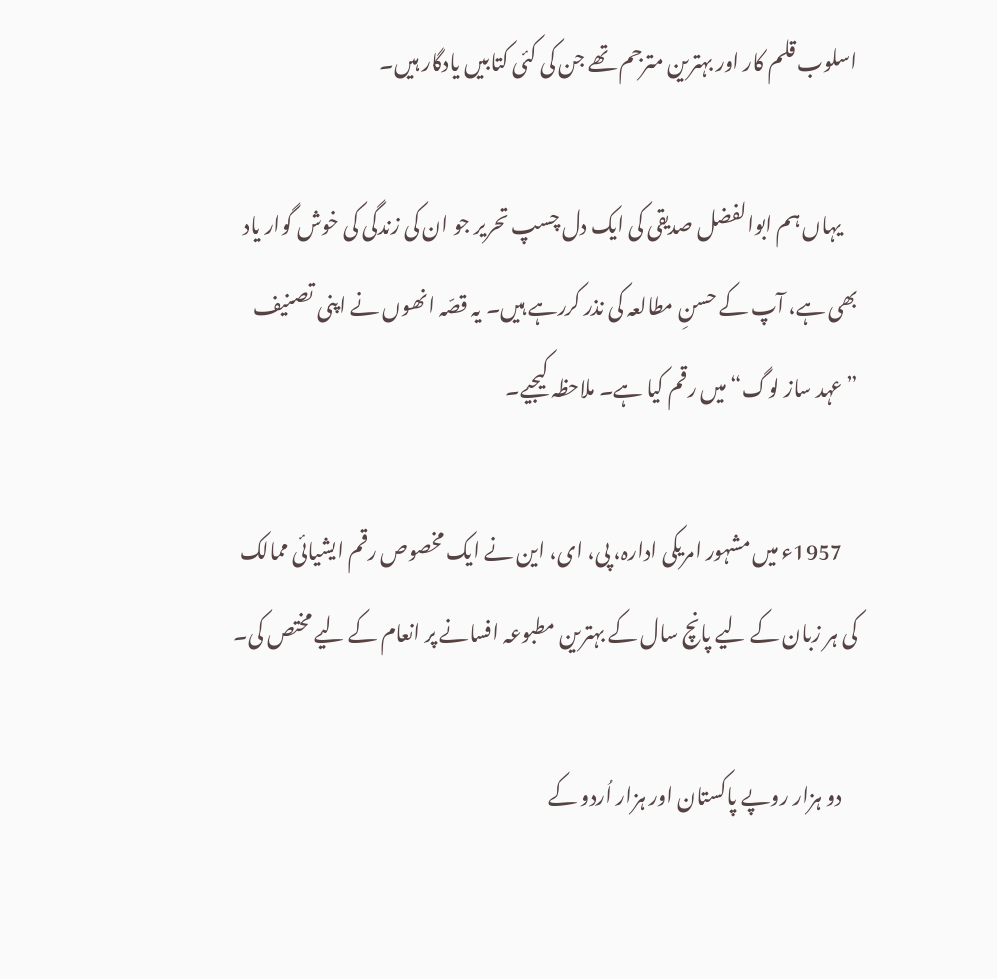اسلوب قلم کار اور بہترین مترجم تھے جن کی کئی کتابیں‌ یادگار ہیں۔

    یہاں ہم ابوالفضل صدیقی کی ایک دل چسپ تحریر جو ان کی زندگی کی خوش گوار یاد بھی ہے، آپ کے حسنِ مطالعہ کی نذر کررہے ہیں۔ یہ قصّہ انھوں نے اپنی تصنیف ”عہد ساز لوگ“ میں‌ رقم کیا ہے۔ ملاحظہ کیجیے۔

    1957ء میں مشہور امریکی ادارہ، پی، ای، این نے ایک مخصوص رقم ایشیائی ممالک کی ہر زبان کے لیے پانچ سال کے بہترین مطبوعہ افسانے پر انعام کے لیے مختص کی۔

    دو ہزار روپے پاکستان اور ہزار اُردو کے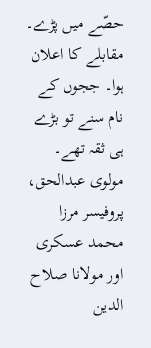حصّے میں پڑے۔ مقابلے کا اعلان ہوا۔ ججوں کے نام سنے تو بڑے ہی ثقہ تھے۔ مولوی عبدالحق، پروفیسر مرزا محمد عسکری اور مولانا صلاح الدین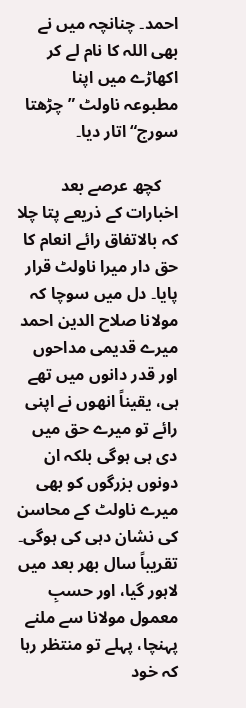احمد۔ چنانچہ میں نے بھی اللہ کا نام لے کر اکھاڑے میں اپنا مطبوعہ ناولٹ ”چڑھتا سورج“ اتار دیا۔

    کچھ عرصے بعد اخبارات کے ذریعے پتا چلا کہ بالاتفاق رائے انعام کا حق دار میرا ناولٹ قرار پایا۔ دل میں سوچا کہ مولانا صلاح الدین احمد میرے قدیمی مداحوں اور قدر دانوں میں تھے ہی، یقیناً انھوں نے اپنی رائے تو میرے حق میں دی ہی ہوگی بلکہ ان دونوں بزرگوں کو بھی میرے ناولٹ کے محاسن کی نشان دہی کی ہوگی۔ تقریباً سال بھر بعد میں لاہور گیا، اور حسبِ معمول مولانا سے ملنے پہنچا، پہلے تو منتظر رہا کہ خود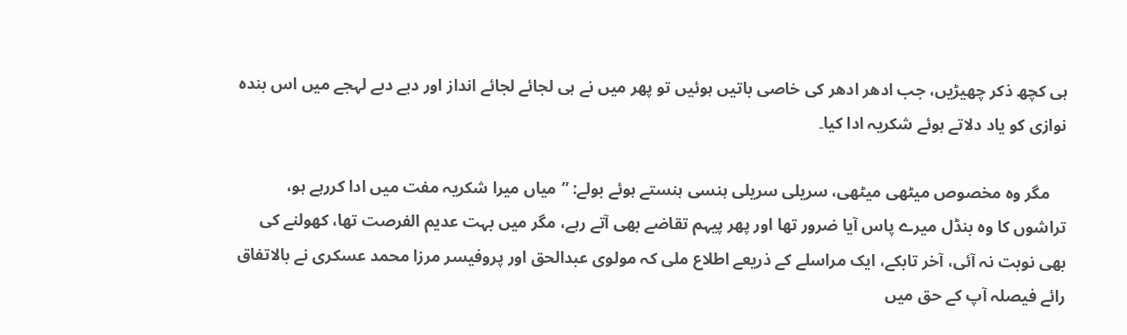ہی کچھ ذکر چھیڑیں، جب ادھر ادھر کی خاصی باتیں ہوئیں تو پھر میں نے ہی لجائے لجائے انداز اور دبے دبے لہجے میں اس بندہ نوازی کو یاد دلاتے ہوئے شکریہ ادا کیا۔

    مگر وہ مخصوص میٹھی میٹھی، سریلی سریلی ہنسی ہنستے ہوئے بولے: ”میاں میرا شکریہ مفت میں ادا کررہے ہو، تراشوں کا وہ بنڈل میرے پاس آیا ضرور تھا اور پھر پیہم تقاضے بھی آتے رہے، مگر میں بہت عدیم الفرصت تھا، کھولنے کی بھی نوبت نہ آئی، آخر تابکے، ایک مراسلے کے ذریعے اطلاع ملی کہ مولوی عبدالحق اور پروفیسر مرزا محمد عسکری نے بالاتفاق رائے فیصلہ آپ کے حق میں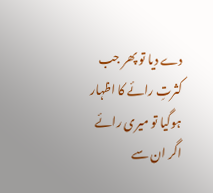دے دیا تو پھر جب کثرتِ رائے کا اظہار ہوگیا تو میری رائے اگر ان سے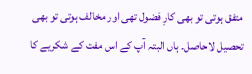متفق ہوتی تو بھی کارِ فضول تھی اور مخالف ہوتی تو بھی تحصیل لاحاصل۔ ہاں البتہ آپ کے اس مفت کے شکریے کا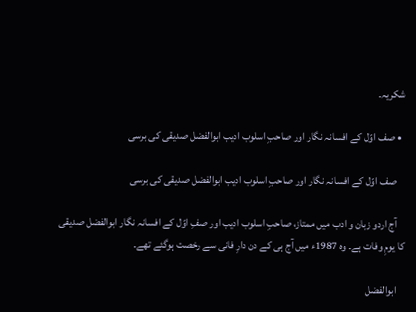شکریہ۔

  • صف اوّل کے افسانہ نگار اور صاحبِ اسلوب ادیب ابوالفضل صدیقی کی برسی

    صف اوّل کے افسانہ نگار اور صاحبِ اسلوب ادیب ابوالفضل صدیقی کی برسی

    آج اردو زبان و ادب میں ممتاز، صاحبِ اسلوب ادیب اور صفِ اوّل کے افسانہ نگار ابوالفضل صدیقی کا یومِ وفات ہے۔ وہ 1987ء میں‌ آج ہی کے دن دارِ فانی سے رخصت ہوگئے تھے۔

    ابوالفضل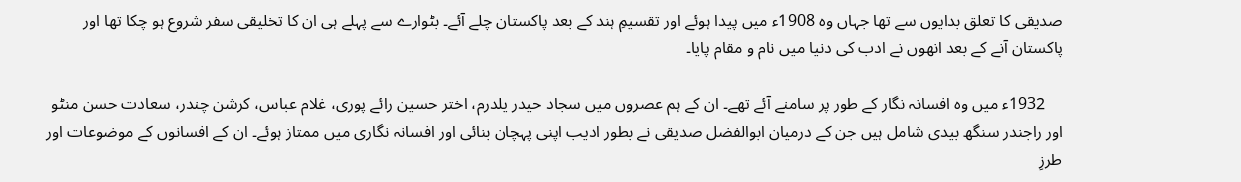صدیقی کا تعلق بدایوں سے تھا جہاں وہ 1908ء میں پیدا ہوئے اور تقسیمِ ہند کے بعد پاکستان چلے آئے۔ بٹوارے سے پہلے ہی ان کا تخلیقی سفر شروع ہو چکا تھا اور پاکستان آنے کے بعد انھوں نے ادب کی دنیا میں نام و مقام پایا۔

    1932ء میں وہ افسانہ نگار کے طور پر سامنے آئے تھے۔ ان کے ہم عصروں میں سجاد حیدر یلدرم، اختر حسین رائے پوری، غلام عباس، کرشن چندر، سعادت حسن منٹو اور راجندر سنگھ بیدی شامل ہیں جن کے درمیان ابوالفضل صدیقی نے بطور ادیب اپنی پہچان بنائی اور افسانہ نگاری میں ممتاز ہوئے۔ ان کے افسانوں کے موضوعات اور طرزِ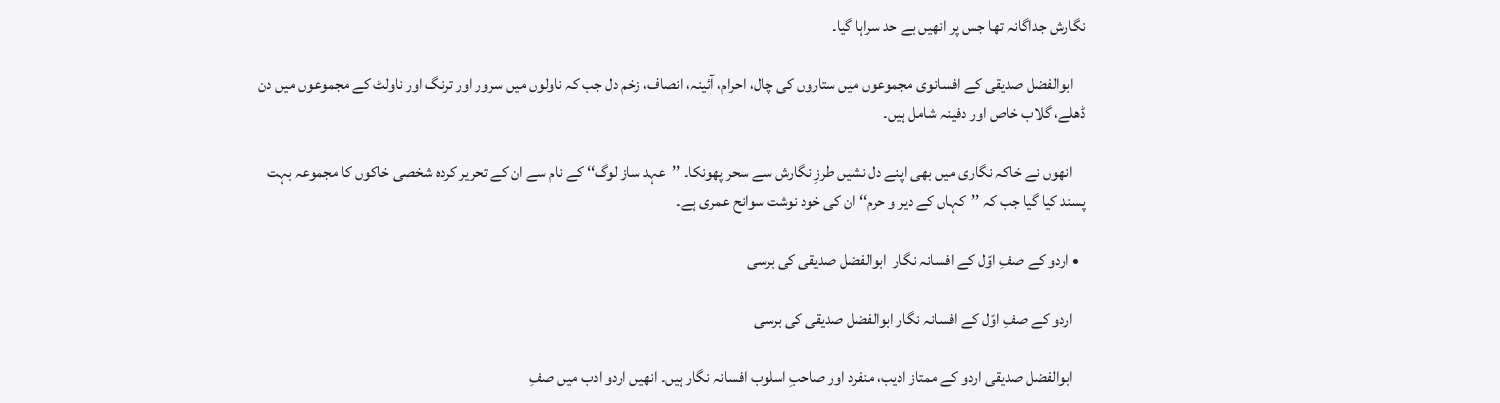نگارش جداگانہ تھا جس پر انھیں بے حد سراہا گیا۔

    ابوالفضل صدیقی کے افسانوی مجموعوں میں ستاروں کی چال، احرام، آئینہ، انصاف، زخم دل جب کہ ناولوں میں سرور اور ترنگ اور ناولٹ کے مجموعوں میں دن ڈھلے، گلاب خاص اور دفینہ شامل ہیں۔

    انھوں نے خاکہ نگاری میں‌ بھی اپنے دل نشیں طرزِ‌ نگارش سے سحر پھونکا۔ ’’عہد ساز لوگ‘‘ کے نام سے ان کے تحریر کردہ شخصی خاکوں کا مجموعہ بہت پسند کیا گیا جب کہ ’’کہاں کے دیر و حرم‘‘ ان کی خود نوشت سوانح عمری ہے۔

  • اردو کے صفِ اوّل کے افسانہ نگار  ابوالفضل صدیقی کی برسی

    اردو کے صفِ اوّل کے افسانہ نگار ابوالفضل صدیقی کی برسی

    ابوالفضل صدیقی اردو کے ممتاز ادیب، منفرد اور صاحبِ اسلوب افسانہ نگار ہیں۔ انھیں اردو ادب میں صفِ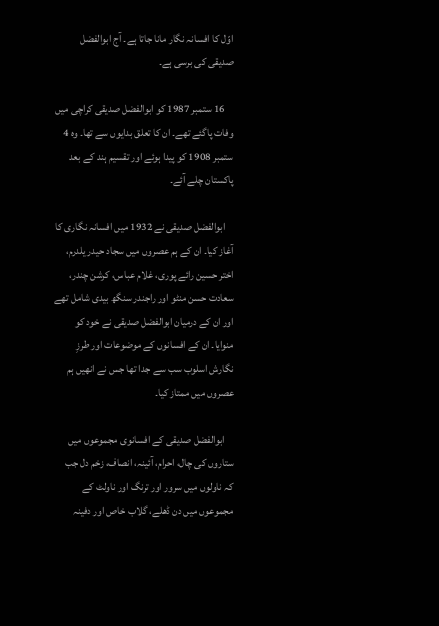اوّل کا افسانہ نگار مانا جاتا ہے۔ آج ابوالفضل صدیقی کی برسی ہے۔

    16 ستمبر 1987 کو ابوالفضل صدیقی کراچی میں وفات پاگئے تھے۔ ان کا تعلق بدایوں‌ سے تھا۔ وہ 4 ستمبر 1908 کو پیدا ہوئے اور تقسیم ہند کے بعد پاکستان چلے آئے۔

    ابوالفضل صدیقی نے 1932 میں افسانہ نگاری کا آغاز کیا۔ ان کے ہم عصروں میں سجاد حیدر یلدرم، اختر حسین رائے پوری، غلام عباس، کرشن چندر، سعادت حسن منٹو اور راجندر سنگھ بیدی شامل تھے اور ان کے درمیان ابوالفضل صدیقی نے خود کو منوایا۔ ان کے افسانوں کے موضوعات اور طرزِ نگارش اسلوب سب سے جدا تھا جس نے انھیں ہم عصروں‌ میں‌ ممتاز کیا۔

    ابوالفضل صدیقی کے افسانوی مجموعوں میں ستاروں کی چال، احرام، آئینہ، انصاف، زخم دل جب کہ ناولوں میں سرور اور ترنگ اور ناولٹ کے مجموعوں میں دن ڈھلے، گلاب خاص اور دفینہ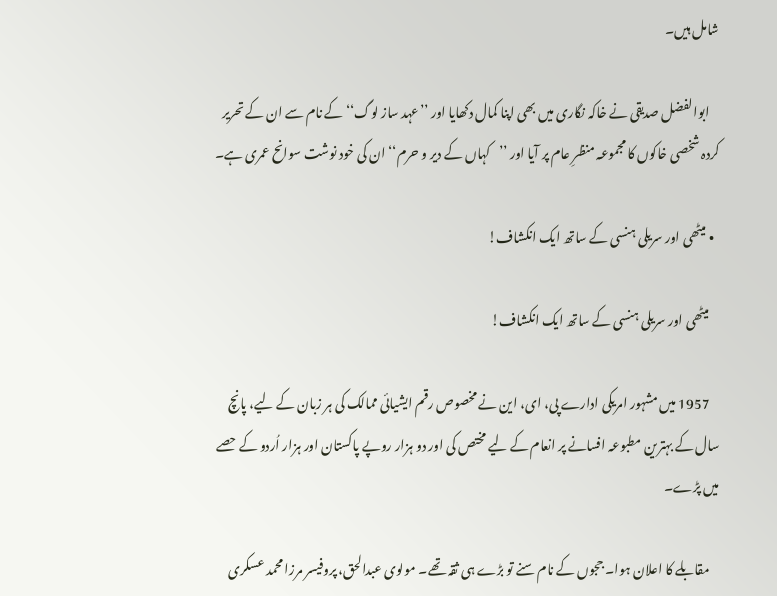شامل ہیں۔

    ابوالفضل صدیقی نے خاکہ نگاری میں‌ بھی اپنا کمال دکھایا اور ’’عہد ساز لوگ‘‘ کے نام سے ان کے تحریر کردہ شخصی خاکوں کا مجموعہ منظرِ عام پر آیا اور ’’کہاں کے دیر و حرم‘‘ ان کی خود نوشت سوانح عمری ہے۔

  • میٹھی اور سریلی ہنسی کے ساتھ ایک انکشاف!

    میٹھی اور سریلی ہنسی کے ساتھ ایک انکشاف!

    1957 میں مشہور امریکی ادارے پی، ای، این نے مخصوص رقم ایشیائی ممالک کی ہر زبان کے لیے، پانچ سال کے بہترین مطبوعہ افسانے پر انعام کے لیے مختص کی اور دو ہزار روپے پاکستان اور ہزار اُردو کے حصے میں پڑے۔

    مقابلے کا اعلان ہوا۔ ججوں کے نام سنے تو بڑے ہی ثقہ تھے۔ مولوی عبدالحق، پروفیسر مرزا محمد عسکری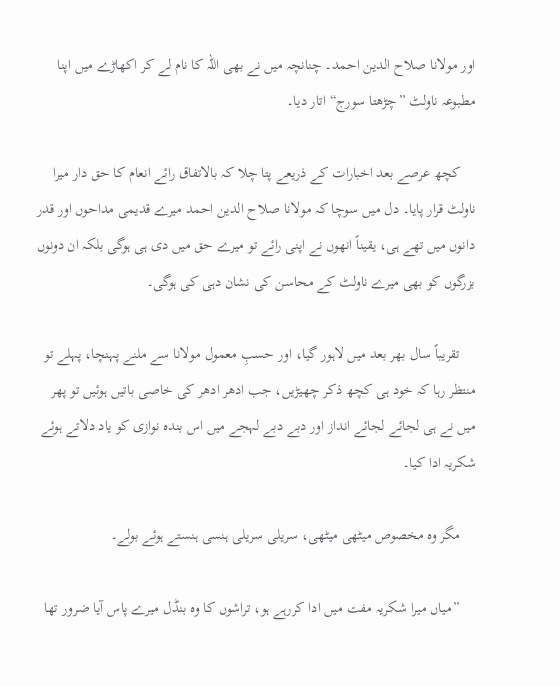اور مولانا صلاح الدین احمد۔ چنانچہ میں نے بھی اللہ کا نام لے کر اکھاڑے میں اپنا مطبوعہ ناولٹ ”چڑھتا سورج“ اتار دیا۔

    کچھ عرصے بعد اخبارات کے ذریعے پتا چلا کہ بالاتفاق رائے انعام کا حق دار میرا ناولٹ قرار پایا۔ دل میں سوچا کہ مولانا صلاح الدین احمد میرے قدیمی مداحوں اور قدر دانوں میں تھے ہی، یقیناً انھوں نے اپنی رائے تو میرے حق میں دی ہی ہوگی بلکہ ان دونوں بزرگوں کو بھی میرے ناولٹ کے محاسن کی نشان دہی کی ہوگی۔

    تقریباً سال بھر بعد میں لاہور گیا، اور حسبِ معمول مولانا سے ملنے پہنچا، پہلے تو منتظر رہا کہ خود ہی کچھ ذکر چھیڑیں، جب ادھر ادھر کی خاصی باتیں ہوئیں تو پھر میں نے ہی لجائے لجائے انداز اور دبے دبے لہجے میں اس بندہ نوازی کو یاد دلاتے ہوئے شکریہ ادا کیا۔

    مگر وہ مخصوص میٹھی میٹھی، سریلی سریلی ہنسی ہنستے ہوئے بولے۔

    ”میاں میرا شکریہ مفت میں ادا کررہے ہو، تراشوں کا وہ بنڈل میرے پاس آیا ضرور تھا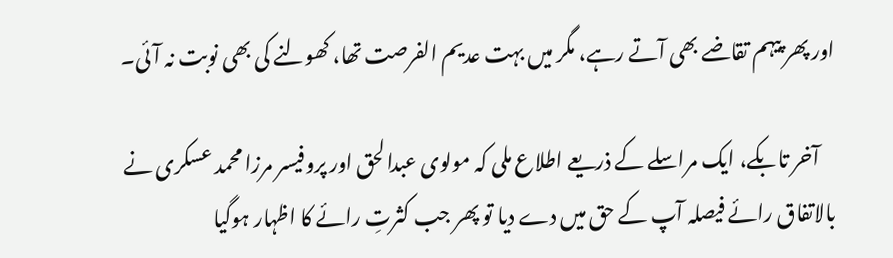اور پھر پیہم تقاضے بھی آتے رہے، مگر میں بہت عدیم الفرصت تھا، کھولنے کی بھی نوبت نہ آئی۔

    آخر تابکے، ایک مراسلے کے ذریعے اطلاع ملی کہ مولوی عبدالحق اور پروفیسر مرزا محمد عسکری نے بالاتفاق رائے فیصلہ آپ کے حق میں دے دیا تو پھر جب کثرتِ رائے کا اظہار ہوگیا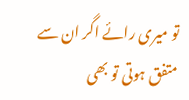تو میری رائے اگر ان سے متفق ہوتی تو بھی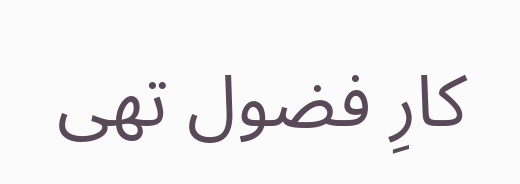کارِ فضول تھی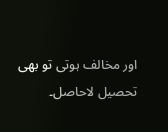اور مخالف ہوتی تو بھی تحصیل لاحاصل۔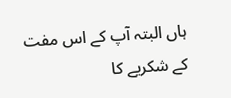ہاں البتہ آپ کے اس مفت کے شکریے کا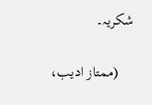شکریہ۔

    (ممتاز ادیب،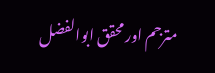مترجم اور محقق ابوالفضل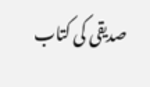صدیقی کی کتاب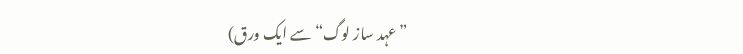”عہد ساز لوگ“ سے ایک ورق)